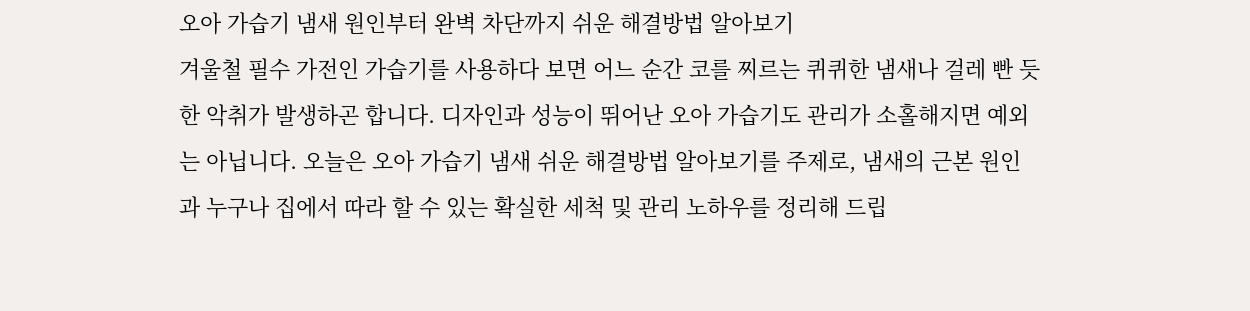오아 가습기 냄새 원인부터 완벽 차단까지 쉬운 해결방법 알아보기
겨울철 필수 가전인 가습기를 사용하다 보면 어느 순간 코를 찌르는 퀴퀴한 냄새나 걸레 빤 듯한 악취가 발생하곤 합니다. 디자인과 성능이 뛰어난 오아 가습기도 관리가 소홀해지면 예외는 아닙니다. 오늘은 오아 가습기 냄새 쉬운 해결방법 알아보기를 주제로, 냄새의 근본 원인과 누구나 집에서 따라 할 수 있는 확실한 세척 및 관리 노하우를 정리해 드립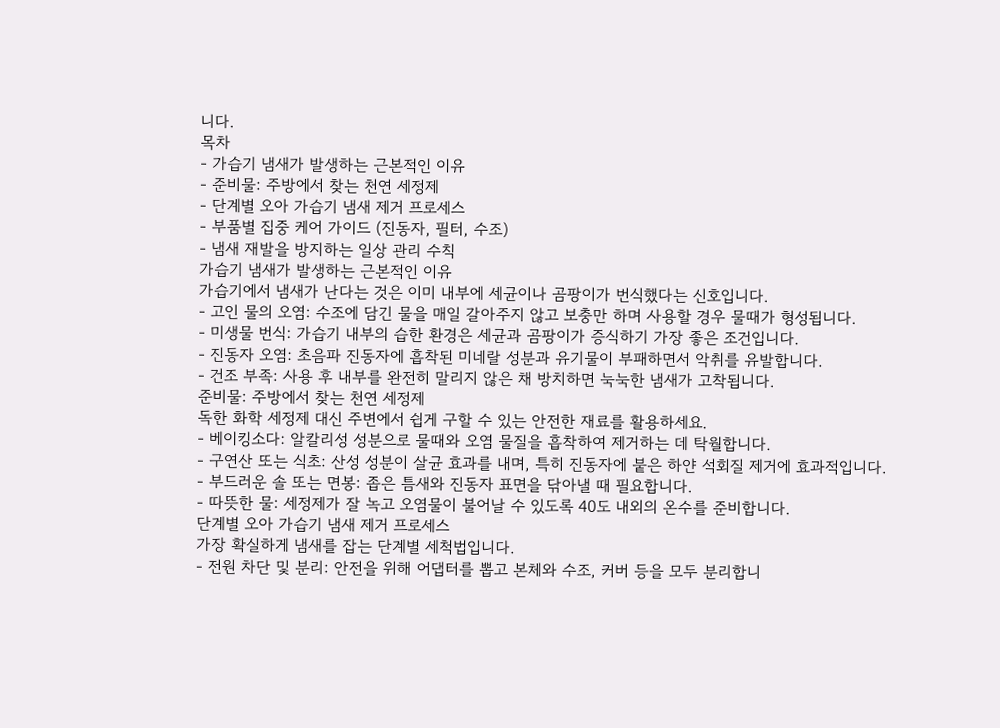니다.
목차
- 가습기 냄새가 발생하는 근본적인 이유
- 준비물: 주방에서 찾는 천연 세정제
- 단계별 오아 가습기 냄새 제거 프로세스
- 부품별 집중 케어 가이드 (진동자, 필터, 수조)
- 냄새 재발을 방지하는 일상 관리 수칙
가습기 냄새가 발생하는 근본적인 이유
가습기에서 냄새가 난다는 것은 이미 내부에 세균이나 곰팡이가 번식했다는 신호입니다.
- 고인 물의 오염: 수조에 담긴 물을 매일 갈아주지 않고 보충만 하며 사용할 경우 물때가 형성됩니다.
- 미생물 번식: 가습기 내부의 습한 환경은 세균과 곰팡이가 증식하기 가장 좋은 조건입니다.
- 진동자 오염: 초음파 진동자에 흡착된 미네랄 성분과 유기물이 부패하면서 악취를 유발합니다.
- 건조 부족: 사용 후 내부를 완전히 말리지 않은 채 방치하면 눅눅한 냄새가 고착됩니다.
준비물: 주방에서 찾는 천연 세정제
독한 화학 세정제 대신 주변에서 쉽게 구할 수 있는 안전한 재료를 활용하세요.
- 베이킹소다: 알칼리성 성분으로 물때와 오염 물질을 흡착하여 제거하는 데 탁월합니다.
- 구연산 또는 식초: 산성 성분이 살균 효과를 내며, 특히 진동자에 붙은 하얀 석회질 제거에 효과적입니다.
- 부드러운 솔 또는 면봉: 좁은 틈새와 진동자 표면을 닦아낼 때 필요합니다.
- 따뜻한 물: 세정제가 잘 녹고 오염물이 불어날 수 있도록 40도 내외의 온수를 준비합니다.
단계별 오아 가습기 냄새 제거 프로세스
가장 확실하게 냄새를 잡는 단계별 세척법입니다.
- 전원 차단 및 분리: 안전을 위해 어댑터를 뽑고 본체와 수조, 커버 등을 모두 분리합니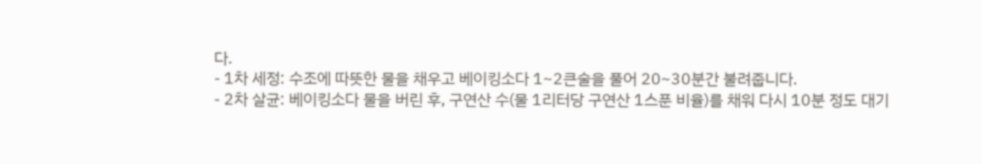다.
- 1차 세정: 수조에 따뜻한 물을 채우고 베이킹소다 1~2큰술을 풀어 20~30분간 불려줍니다.
- 2차 살균: 베이킹소다 물을 버린 후, 구연산 수(물 1리터당 구연산 1스푼 비율)를 채워 다시 10분 정도 대기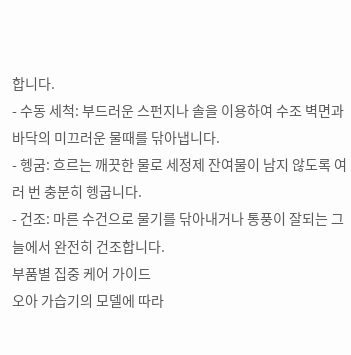합니다.
- 수동 세척: 부드러운 스펀지나 솔을 이용하여 수조 벽면과 바닥의 미끄러운 물때를 닦아냅니다.
- 헹굼: 흐르는 깨끗한 물로 세정제 잔여물이 남지 않도록 여러 번 충분히 헹굽니다.
- 건조: 마른 수건으로 물기를 닦아내거나 통풍이 잘되는 그늘에서 완전히 건조합니다.
부품별 집중 케어 가이드
오아 가습기의 모델에 따라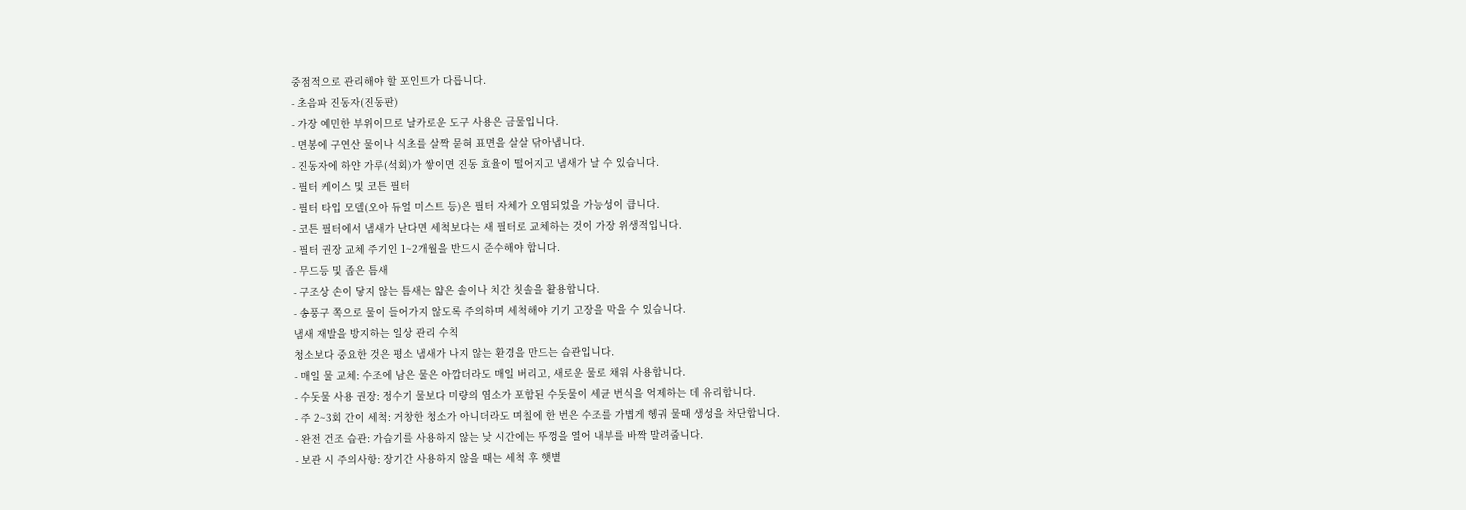중점적으로 관리해야 할 포인트가 다릅니다.
- 초음파 진동자(진동판)
- 가장 예민한 부위이므로 날카로운 도구 사용은 금물입니다.
- 면봉에 구연산 물이나 식초를 살짝 묻혀 표면을 살살 닦아냅니다.
- 진동자에 하얀 가루(석회)가 쌓이면 진동 효율이 떨어지고 냄새가 날 수 있습니다.
- 필터 케이스 및 코튼 필터
- 필터 타입 모델(오아 듀얼 미스트 등)은 필터 자체가 오염되었을 가능성이 큽니다.
- 코튼 필터에서 냄새가 난다면 세척보다는 새 필터로 교체하는 것이 가장 위생적입니다.
- 필터 권장 교체 주기인 1~2개월을 반드시 준수해야 합니다.
- 무드등 및 좁은 틈새
- 구조상 손이 닿지 않는 틈새는 얇은 솔이나 치간 칫솔을 활용합니다.
- 송풍구 쪽으로 물이 들어가지 않도록 주의하며 세척해야 기기 고장을 막을 수 있습니다.
냄새 재발을 방지하는 일상 관리 수칙
청소보다 중요한 것은 평소 냄새가 나지 않는 환경을 만드는 습관입니다.
- 매일 물 교체: 수조에 남은 물은 아깝더라도 매일 버리고, 새로운 물로 채워 사용합니다.
- 수돗물 사용 권장: 정수기 물보다 미량의 염소가 포함된 수돗물이 세균 번식을 억제하는 데 유리합니다.
- 주 2~3회 간이 세척: 거창한 청소가 아니더라도 며칠에 한 번은 수조를 가볍게 헹궈 물때 생성을 차단합니다.
- 완전 건조 습관: 가습기를 사용하지 않는 낮 시간에는 뚜껑을 열어 내부를 바짝 말려줍니다.
- 보관 시 주의사항: 장기간 사용하지 않을 때는 세척 후 햇볕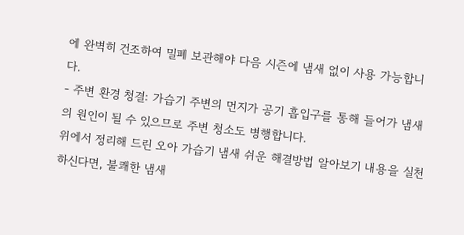에 완벽히 건조하여 밀폐 보관해야 다음 시즌에 냄새 없이 사용 가능합니다.
- 주변 환경 청결: 가습기 주변의 먼지가 공기 흡입구를 통해 들어가 냄새의 원인이 될 수 있으므로 주변 청소도 병행합니다.
위에서 정리해 드린 오아 가습기 냄새 쉬운 해결방법 알아보기 내용을 실천하신다면, 불쾌한 냄새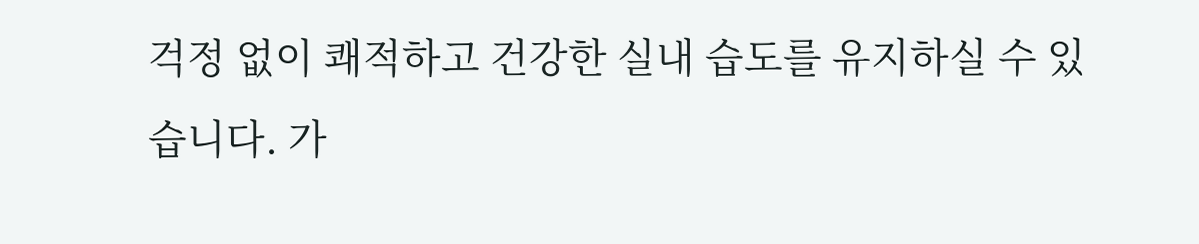걱정 없이 쾌적하고 건강한 실내 습도를 유지하실 수 있습니다. 가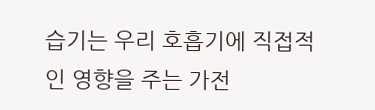습기는 우리 호흡기에 직접적인 영향을 주는 가전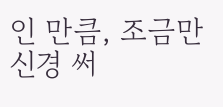인 만큼, 조금만 신경 써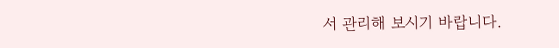서 관리해 보시기 바랍니다.